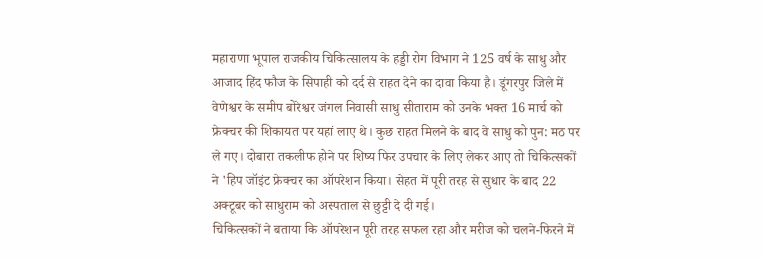महाराणा भूपाल राजकीय चिकित्सालय के हड्डी रोग विभाग ने 125 वर्ष के साधु और आजाद हिंद फौज के सिपाही को दर्द से राहत देने का दावा किया है। डूंगरपुर जिले में वेणेश्वर के समीप बोरेश्वर जंगल निवासी साधु सीताराम को उनके भक्त 16 मार्च को फ्रेक्चर की शिकायत पर यहां लाए थे। कुछ राहत मिलने के बाद वे साधु को पुन: मठ पर ले गए। दोबारा तकलीफ होने पर शिष्य फिर उपचार के लिए लेकर आए तो चिकित्सकों ने 'हिप जॉइंट फ्रेक्चर का ऑपरेशन किया। सेहत में पूरी तरह से सुधार के बाद 22 अक्टूबर को साधुराम को अस्पताल से छुट्टी दे दी गई।
चिकित्सकों ने बताया कि ऑपरेशन पूरी तरह सफल रहा और मरीज को चलने-फिरने में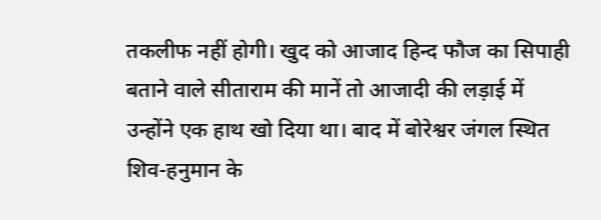तकलीफ नहीं होगी। खुद को आजाद हिन्द फौज का सिपाही बताने वाले सीताराम की मानें तो आजादी की लड़ाई में उन्होंने एक हाथ खो दिया था। बाद में बोरेश्वर जंगल स्थित शिव-हनुमान के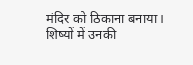मंदिर को ठिकाना बनाया। शिष्यों में उनकी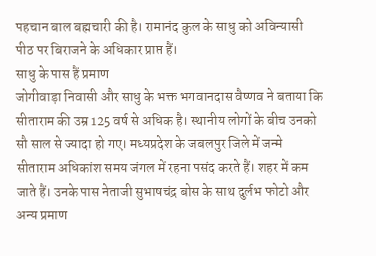पहचान बाल बह्मचारी की है। रामानंद कुल के साधु को अविन्यासी पीठ पर बिराजने के अधिकार प्राप्त हैं।
साधु के पास हैं प्रमाण
जोगीवाड़ा निवासी और साधु के भक्त भगवानदास वैष्णव ने बताया कि सीताराम की उम्र 125 वर्ष से अधिक है। स्थानीय लोगों के बीच उनको सौ साल से ज्यादा हो गए। मध्यप्रदेश के जबलपुर जिले में जन्मे सीताराम अधिकांश समय जंगल में रहना पसंद करते हैं। शहर में कम जाते हैं। उनके पास नेताजी सुभाषचंद्र बोस के साथ दुर्लभ फोटो और अन्य प्रमाण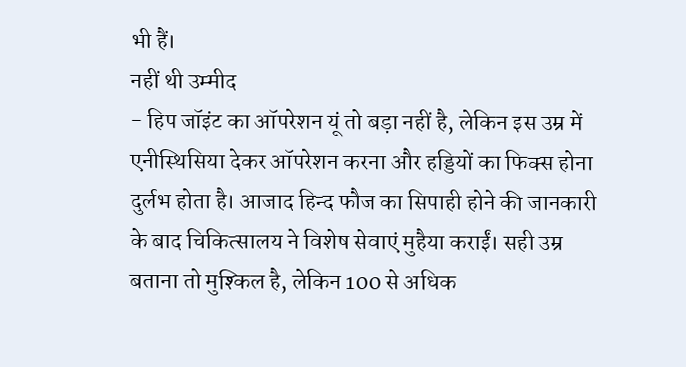भी हैं।
नहीं थी उम्मीद
- हिप जॉइंट का ऑपरेशन यूं तो बड़ा नहीं है, लेकिन इस उम्र में एनीस्थिसिया देकर ऑपरेशन करना और हड्डियों का फिक्स होना दुर्लभ होता है। आजाद हिन्द फौज का सिपाही होने की जानकारी के बाद चिकित्सालय ने विशेष सेवाएं मुहैया कराईं। सही उम्र बताना तो मुश्किल है, लेकिन 100 से अधिक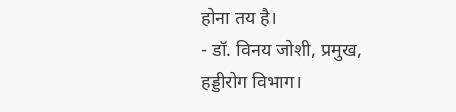होना तय है।
- डॉ. विनय जोशी, प्रमुख, हड्डीरोग विभाग।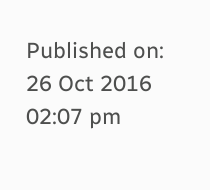Published on:
26 Oct 2016 02:07 pm